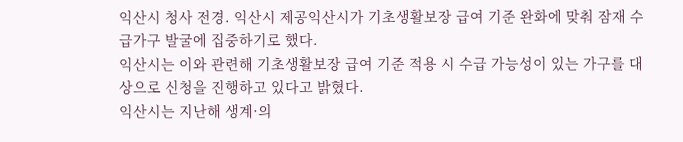익산시 청사 전경. 익산시 제공익산시가 기초생활보장 급여 기준 완화에 맞춰 잠재 수급가구 발굴에 집중하기로 했다.
익산시는 이와 관련해 기초생활보장 급여 기준 적용 시 수급 가능성이 있는 가구를 대상으로 신청을 진행하고 있다고 밝혔다.
익산시는 지난해 생계·의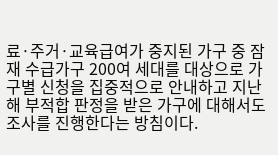료·주거·교육급여가 중지된 가구 중 잠재 수급가구 200여 세대를 대상으로 가구별 신청을 집중적으로 안내하고 지난해 부적합 판정을 받은 가구에 대해서도 조사를 진행한다는 방침이다.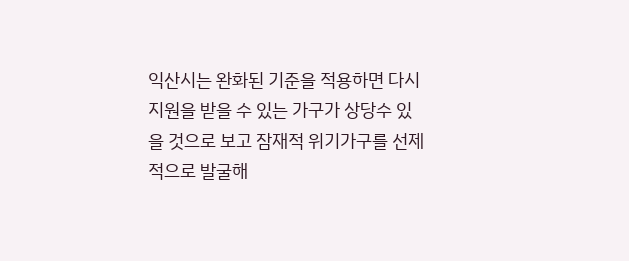익산시는 완화된 기준을 적용하면 다시 지원을 받을 수 있는 가구가 상당수 있을 것으로 보고 잠재적 위기가구를 선제적으로 발굴해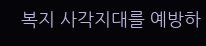복지 사각지대를 예방하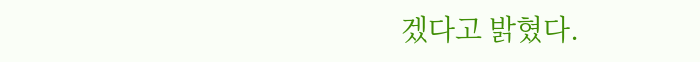겠다고 밝혔다.